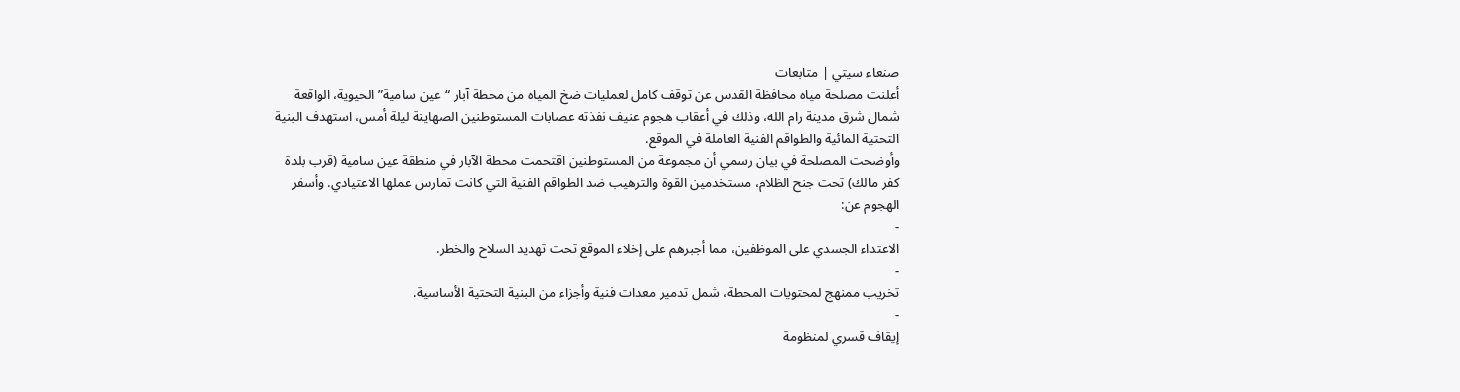صنعاء سيتي | متابعات
أعلنت مصلحة مياه محافظة القدس عن توقف كامل لعمليات ضخ المياه من محطة آبار “عين سامية” الحيوية، الواقعة شمال شرق مدينة رام الله، وذلك في أعقاب هجوم عنيف نفذته عصابات المستوطنين الصهاينة ليلة أمس، استهدف البنية التحتية المائية والطواقم الفنية العاملة في الموقع.
وأوضحت المصلحة في بيان رسمي أن مجموعة من المستوطنين اقتحمت محطة الآبار في منطقة عين سامية (قرب بلدة كفر مالك) تحت جنح الظلام، مستخدمين القوة والترهيب ضد الطواقم الفنية التي كانت تمارس عملها الاعتيادي. وأسفر الهجوم عن:
-
الاعتداء الجسدي على الموظفين، مما أجبرهم على إخلاء الموقع تحت تهديد السلاح والخطر.
-
تخريب ممنهج لمحتويات المحطة، شمل تدمير معدات فنية وأجزاء من البنية التحتية الأساسية.
-
إيقاف قسري لمنظومة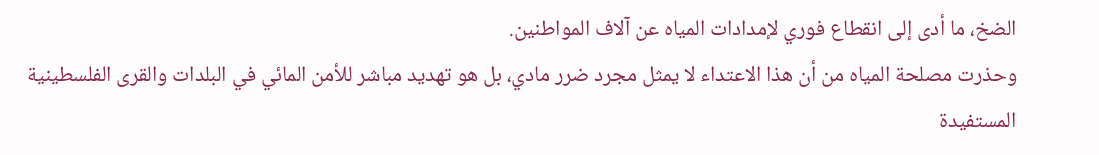الضخ، ما أدى إلى انقطاع فوري لإمدادات المياه عن آلاف المواطنين.
وحذرت مصلحة المياه من أن هذا الاعتداء لا يمثل مجرد ضرر مادي، بل هو تهديد مباشر للأمن المائي في البلدات والقرى الفلسطينية المستفيدة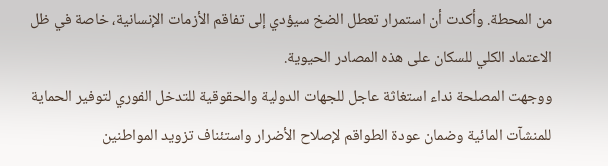من المحطة. وأكدت أن استمرار تعطل الضخ سيؤدي إلى تفاقم الأزمات الإنسانية، خاصة في ظل الاعتماد الكلي للسكان على هذه المصادر الحيوية.
ووجهت المصلحة نداء استغاثة عاجل للجهات الدولية والحقوقية للتدخل الفوري لتوفير الحماية للمنشآت المائية وضمان عودة الطواقم لإصلاح الأضرار واستئناف تزويد المواطنين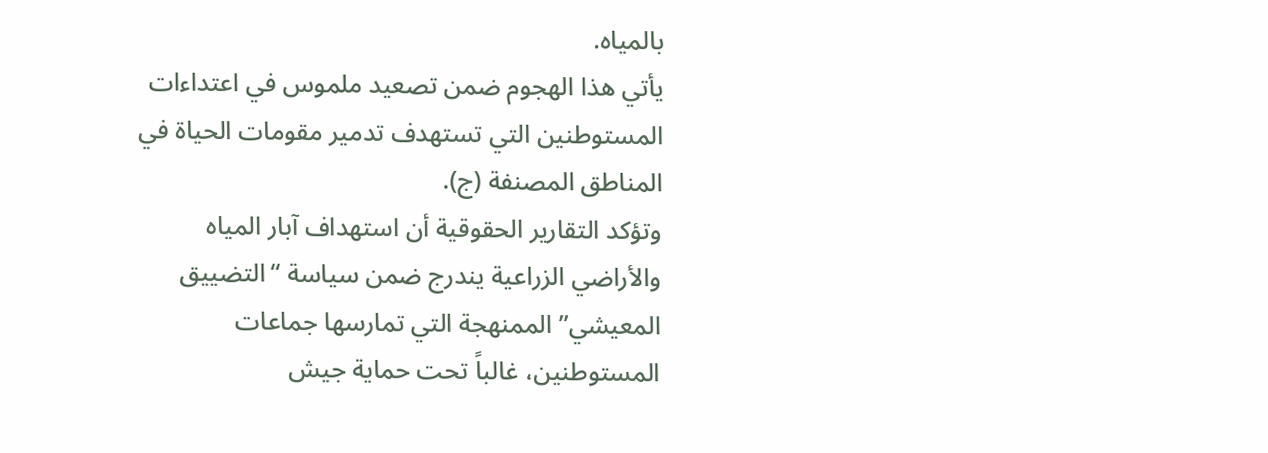بالمياه.
يأتي هذا الهجوم ضمن تصعيد ملموس في اعتداءات المستوطنين التي تستهدف تدمير مقومات الحياة في المناطق المصنفة (ج).
وتؤكد التقارير الحقوقية أن استهداف آبار المياه والأراضي الزراعية يندرج ضمن سياسة “التضييق المعيشي” الممنهجة التي تمارسها جماعات المستوطنين، غالباً تحت حماية جيش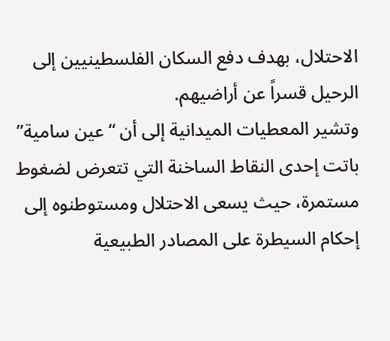الاحتلال، بهدف دفع السكان الفلسطينيين إلى الرحيل قسراً عن أراضيهم.
وتشير المعطيات الميدانية إلى أن “عين سامية” باتت إحدى النقاط الساخنة التي تتعرض لضغوط مستمرة، حيث يسعى الاحتلال ومستوطنوه إلى إحكام السيطرة على المصادر الطبيعية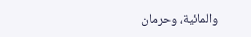والمائية، وحرمان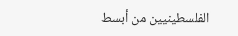الفلسطينيين من أبسط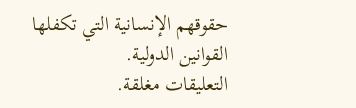حقوقهم الإنسانية التي تكفلها القوانين الدولية.
التعليقات مغلقة.